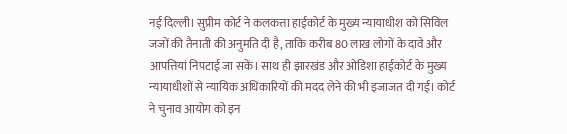नई दिल्ली। सुप्रीम कोर्ट ने कलकत्ता हाईकोर्ट के मुख्य न्यायाधीश को सिविल जजों की तैनाती की अनुमति दी है, ताकि करीब 80 लाख लोगों के दावे और आपत्तियां निपटाई जा सकें। साथ ही झारखंड और ओडिशा हाईकोर्ट के मुख्य न्यायाधीशों से न्यायिक अधिकारियों की मदद लेने की भी इजाजत दी गई। कोर्ट ने चुनाव आयोग को इन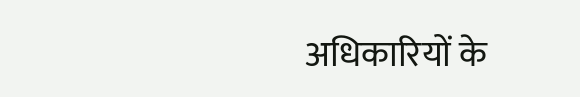अधिकारियों के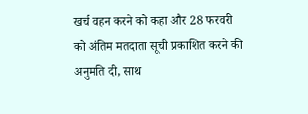खर्च वहन करने को कहा और 28 फरवरी को अंतिम मतदाता सूची प्रकाशित करने की अनुमति दी, साथ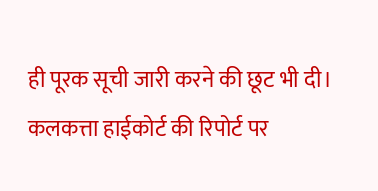ही पूरक सूची जारी करने की छूट भी दी।
कलकत्ता हाईकोर्ट की रिपोर्ट पर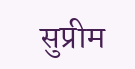सुप्रीम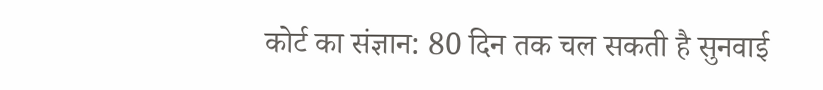कोर्ट का संज्ञान: 80 दिन तक चल सकती है सुनवाई